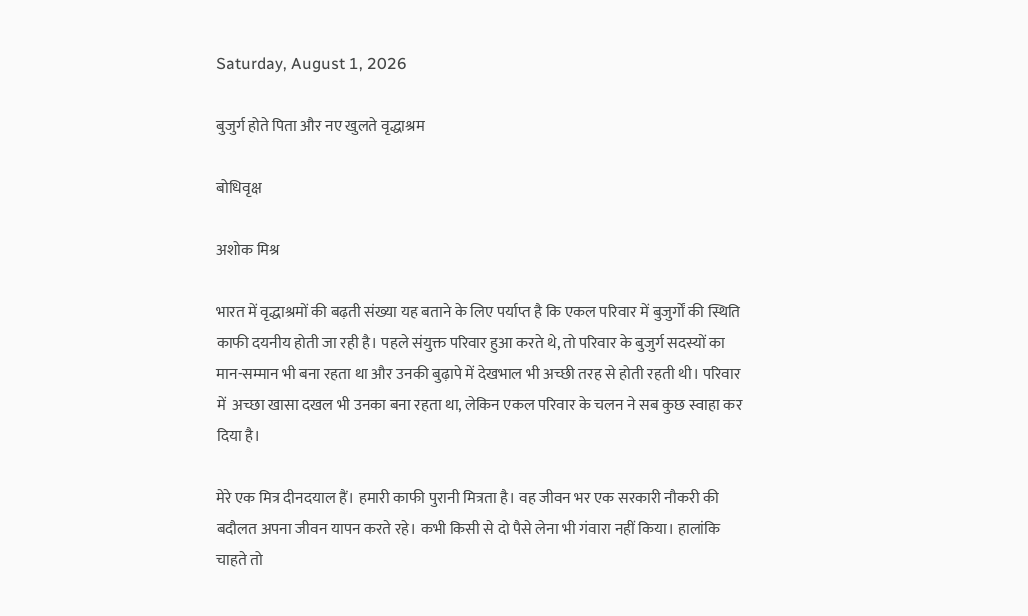Saturday, August 1, 2026

बुजुर्ग होते पिता और नए खुलते वृद्धाश्रम

बोधिवृक्ष

अशोक मिश्र

भारत में वृद्धाश्रमों की बढ़ती संख्या यह बताने के लिए पर्याप्त है कि एकल परिवार में बुजुर्गों की स्थिति काफी दयनीय होती जा रही है। पहले संयुक्त परिवार हुआ करते थे, तो परिवार के बुजुर्ग सदस्यों का मान-सम्मान भी बना रहता था और उनकी बुढ़ापे में देखभाल भी अच्छी तरह से होती रहती थी। परिवार में  अच्छा खासा दखल भी उनका बना रहता था, लेकिन एकल परिवार के चलन ने सब कुछ स्वाहा कर दिया है।

मेरे एक मित्र दीनदयाल हैं। हमारी काफी पुरानी मित्रता है। वह जीवन भर एक सरकारी नौकरी की बदौलत अपना जीवन यापन करते रहे। कभी किसी से दो पैसे लेना भी गंवारा नहीं किया। हालांकि चाहते तो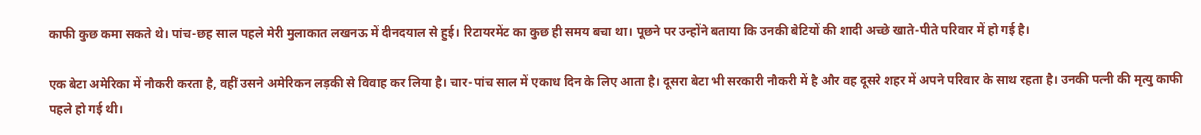काफी कुछ कमा सकते थे। पांच-छह साल पहले मेरी मुलाकात लखनऊ में दीनदयाल से हुई। रिटायरमेंट का कुछ ही समय बचा था। पूछने पर उन्होंने बताया कि उनकी बेटियों की शादी अच्छे खाते-पीते परिवार में हो गई है।

एक बेटा अमेरिका में नौकरी करता है, वहीं उसने अमेरिकन लड़की से विवाह कर लिया है। चार-पांच साल में एकाध दिन के लिए आता है। दूसरा बेटा भी सरकारी नौकरी में है और वह दूसरे शहर में अपने परिवार के साथ रहता है। उनकी पत्नी की मृत्यु काफी पहले हो गई थी।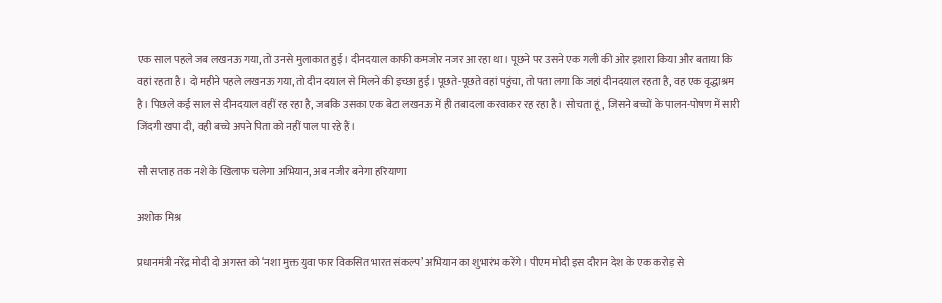एक साल पहले जब लखनऊ गया, तो उनसे मुलाकात हुई। दीनदयाल काफी कमजोर नजर आ रहा था। पूछने पर उसने एक गली की ओर इशारा किया और बताया कि वहां रहता है। दो महीने पहले लखनऊ गया, तो दीन दयाल से मिलने की इच्छा हुई। पूछते-पूछते वहां पहुंचा, तो पता लगा कि जहां दीनदयाल रहता है, वह एक वृद्धाश्रम है। पिछले कई साल से दीनदयाल वहीं रह रहा है, जबकि उसका एक बेटा लखनऊ में ही तबादला करवाकर रह रहा है। सोचता हूं, जिसने बच्चों के पालन-पोषण में सारी जिंदगी खपा दी, वही बच्चे अपने पिता को नहीं पाल पा रहे हैं।

सौ सप्ताह तक नशे के खिलाफ चलेगा अभियान, अब नजीर बनेगा हरियाणा

अशोक मिश्र

प्रधानमंत्री नरेंद्र मोदी दो अगस्त को ‘नशा मुक्त युवा फार विकसित भारत संकल्प’ अभियान का शुभारंभ करेंगे। पीएम मोदी इस दौरान देश के एक करोड़ से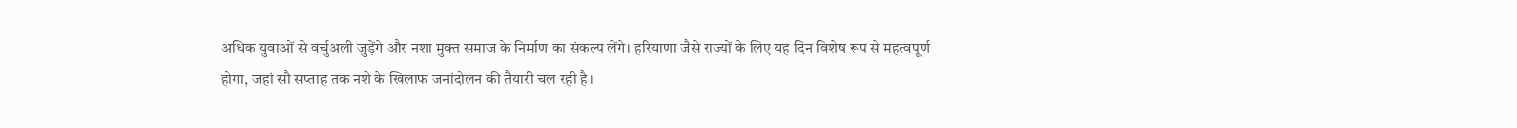अधिक युवाओं से वर्चुअली जुड़ेंगे और नशा मुक्त समाज के निर्माण का संकल्प लेंगे। हरियाणा जैसे राज्यों के लिए यह दिन विशेष रूप से महत्वपूर्ण होगा, जहां सौ सप्ताह तक नशे के खिलाफ जनांदोलन की तैयारी चल रही है।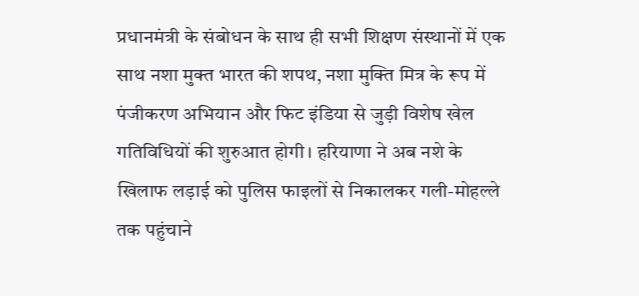प्रधानमंत्री के संबोधन के साथ ही सभी शिक्षण संस्थानों में एक साथ नशा मुक्त भारत की शपथ, नशा मुक्ति मित्र के रूप में पंजीकरण अभियान और फिट इंडिया से जुड़ी विशेष खेल गतिविधियों की शुरुआत होगी। हरियाणा ने अब नशे के खिलाफ लड़ाई को पुलिस फाइलों से निकालकर गली-मोहल्ले तक पहुंचाने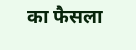का फैसला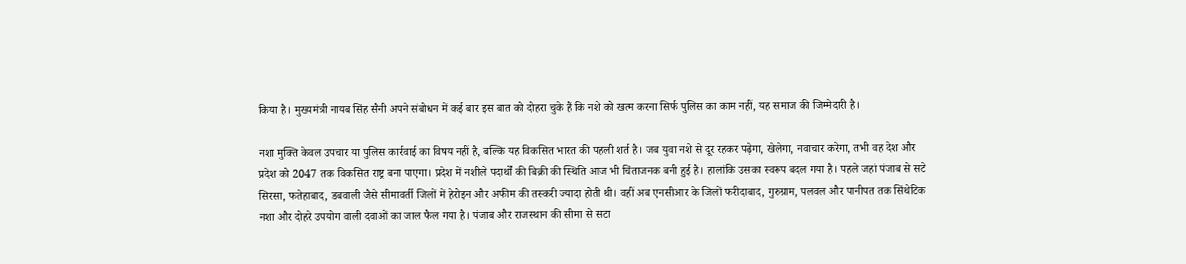किया है। मुख्यमंत्री नायब सिंह सैनी अपने संबोधन में कई बार इस बात को दोहरा चुके हैं कि नशे को खत्म करना सिर्फ पुलिस का काम नहीं, यह समाज की जिम्मेदारी है।

नशा मुक्ति केवल उपचार या पुलिस कार्रवाई का विषय नहीं है, बल्कि यह विकसित भारत की पहली शर्त है। जब युवा नशे से दूर रहकर पढ़ेगा, खेलेगा, नवाचार करेगा, तभी वह देश और प्रदेश को 2047 तक विकसित राष्ट्र बना पाएगा। प्रदेश में नशीले पदार्थों की बिक्री की स्थिति आज भी चिंताजनक बनी हुई है। हालांकि उसका स्वरूप बदल गया है। पहले जहां पंजाब से सटे सिरसा, फतेहाबाद, डबवाली जैसे सीमावर्ती जिलों में हेरोइन और अफीम की तस्करी ज्यादा होती थी। वहीं अब एनसीआर के जिलों फरीदाबाद, गुरुग्राम, पलवल और पानीपत तक सिंथेटिक नशा और दोहरे उपयोग वाली दवाओं का जाल फैल गया है। पंजाब और राजस्थान की सीमा से सटा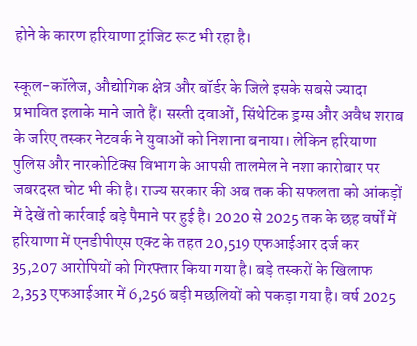होने के कारण हरियाणा ट्रांजिट रूट भी रहा है।

स्कूल-कॉलेज, औद्योगिक क्षेत्र और बॉर्डर के जिले इसके सबसे ज्यादा प्रभावित इलाके माने जाते हैं। सस्ती दवाओं, सिंथेटिक ड्रग्स और अवैध शराब के जरिए तस्कर नेटवर्क ने युवाओं को निशाना बनाया। लेकिन हरियाणा पुलिस और नारकोटिक्स विभाग के आपसी तालमेल ने नशा कारोबार पर जबरदस्त चोट भी की है। राज्य सरकार की अब तक की सफलता को आंकड़ों में देखें तो कार्रवाई बड़े पैमाने पर हुई है। 2020 से 2025 तक के छह वर्षों में हरियाणा में एनडीपीएस एक्ट के तहत 20,519 एफआईआर दर्ज कर 35,207 आरोपियों को गिरफ्तार किया गया है। बड़े तस्करों के खिलाफ 2,353 एफआईआर में 6,256 बड़ी मछलियों को पकड़ा गया है। वर्ष 2025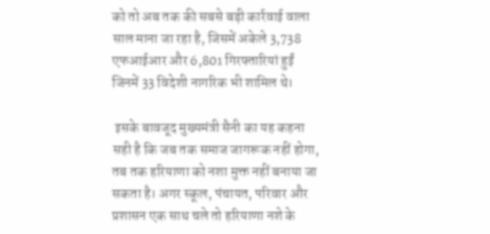को तो अब तक की सबसे बड़ी कार्रवाई वाला साल माना जा रहा है, जिसमें अकेले 3,738 एफआईआर और 6,801 गिरफ्तारियां हुईं जिनमें 33 विदेशी नागरिक भी शामिल थे।

 इसके बावजूद मुख्यमंत्री सैनी का यह कहना सही है कि जब तक समाज जागरूक नहीं होगा, तब तक हरियाणा को नशा मुक्त नहीं बनाया जा सकता है। अगर स्कूल, पंचायत, परिवार और प्रशासन एक साथ चले तो हरियाणा नशे के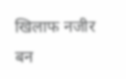खिलाफ नजीर बन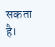सकता है।